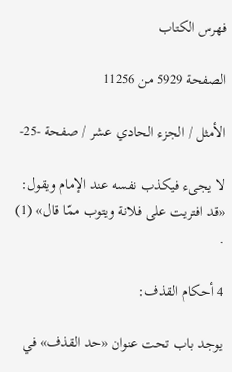فهرس الكتاب

الصفحة 5929 من 11256

الأمثل / الجزء الحادي عشر / صفحة -25-

لا يجىء فيكذب نفسه عند الإمام ويقول: «قد افتريت على فلانة ويتوب ممّا قال» (1) .

4 أحكام القذف:

يوجد باب تحت عنوان «حد القذف» في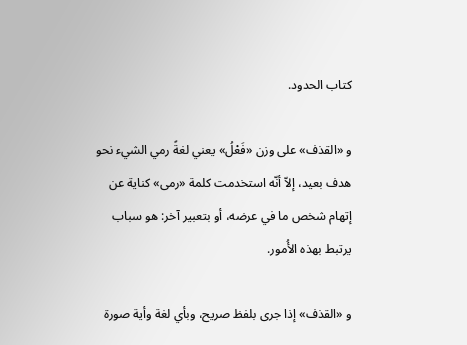كتاب الحدود.

و «القذف» على وزن «فَعْلُ» يعني لغةً رمي الشيء نحو هدف بعيد، إلاّ أنّه استخدمت كلمة «رمى» كناية عن إتهام شخص ما في عرضه، أو بتعبير آخر: هو سباب يرتبط بهذه الأُمور.

و «القذف» إذا جرى بلفظ صريح، وبأي لغة وأية صورة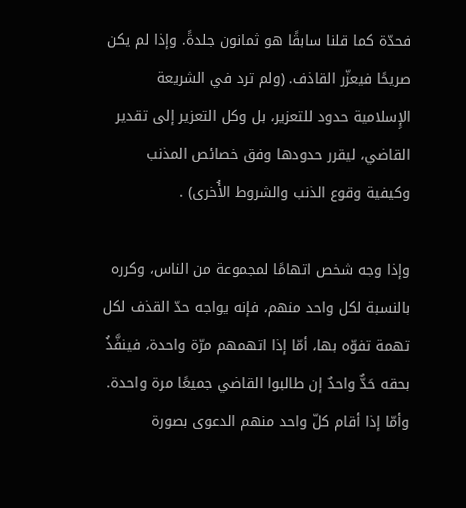فحدّة كما قلنا سابقًا هو ثمانون جلدةً. وإذا لم يكن صريحًا فيعزّر القاذف. (ولم ترد في الشريعة الإِسلامية حدود للتعزير، بل وكل التعزير إلى تقدير القاضي، ليقرر حدودها وفق خصائص المذنب وكيفية وقوع الذنب والشروط الأُخرى) .

وإذا وجه شخص اتهامًا لمجموعة من الناس، وكرره بالنسبة لكل واحد منهم، فإنه يواجه حدّ القذف لكل تهمة تفوّه بها، أمّا إذا اتهمهم مرّة واحدة، فينفَّذُ بحقه حَدٌّ واحدٌ إن طالبوا القاضي جميعًا مرة واحدة. وأمّا إذا أقام كلّ واحد منهم الدعوى بصورة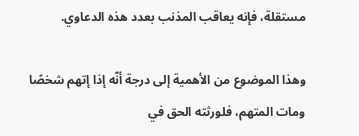مستقلة، فإنه يعاقب المذنب بعدد هذه الدعاوي.

وهذا الموضوع من الأهمية إلى درجة أنّه إذا إتهم شخصًا ومات المتهم، فلورثته الحق في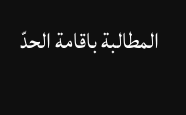المطالبة باقامة الحدّ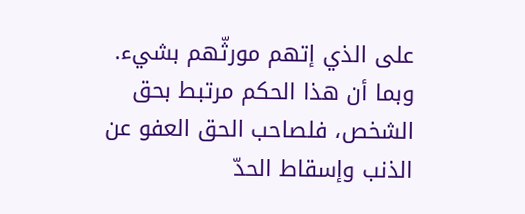على الذي إتهم مورثّهم بشيء. وبما أن هذا الحكم مرتبط بحق الشخص، فلصاحب الحق العفو عن الذنب وإسقاط الحدّ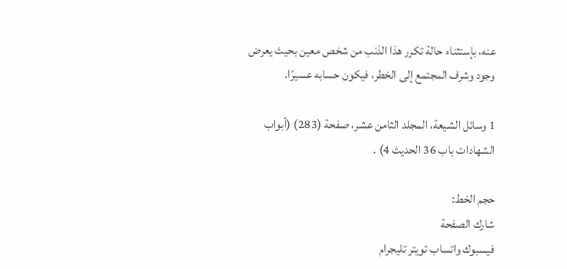عنه، بإستثناء حالة تكرر هذا الذنب من شخص معين بحيث يعرض وجود وشرف المجتمع إلى الخطر، فيكون حسابه عسيرًا.

1 وسائل الشيعة، المجلد الثامن عشر، صفحة (283) (أبواب الشهادات باب 36 الحديث 4) .

حجم الخط:
شارك الصفحة
فيسبوك واتساب تويتر تليجرام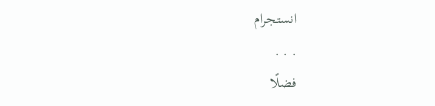انستجرام
. . .
فضلًا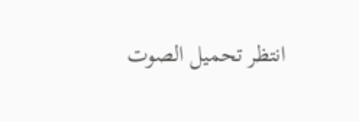انتظر تحميل الصوت